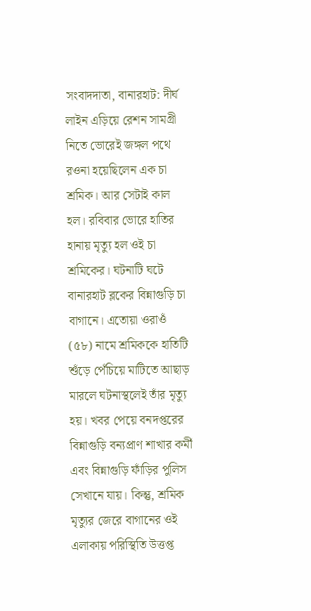সংবাদদাতা, বানারহাট: দীর্ঘ লাইন এড়িয়ে রেশন সামগ্রী নিতে ভোরেই জঙ্গল পথে রওনা হয়েছিলেন এক চা শ্রমিক। আর সেটাই কাল হল। রবিবার ভোরে হাতির হানায় মৃত্যু হল ওই চা শ্রমিকের। ঘটনাটি ঘটে বানারহাট ব্লকের বিন্নাগুড়ি চা বাগানে। এতোয়া ওরাওঁ (৫৮) নামে শ্রমিককে হাতিটি শুঁড়ে পেঁচিয়ে মাটিতে আছাড় মারলে ঘটনাস্থলেই তাঁর মৃত্যু হয়। খবর পেয়ে বনদপ্তরের বিন্নাগুড়ি বন্যপ্রাণ শাখার কর্মী এবং বিন্নাগুড়ি ফাঁড়ির পুলিস সেখানে যায়। কিন্তু, শ্রমিক মৃত্যুর জেরে বাগানের ওই এলাকায় পরিস্থিতি উত্তপ্ত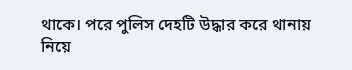থাকে। পরে পুলিস দেহটি উদ্ধার করে থানায় নিয়ে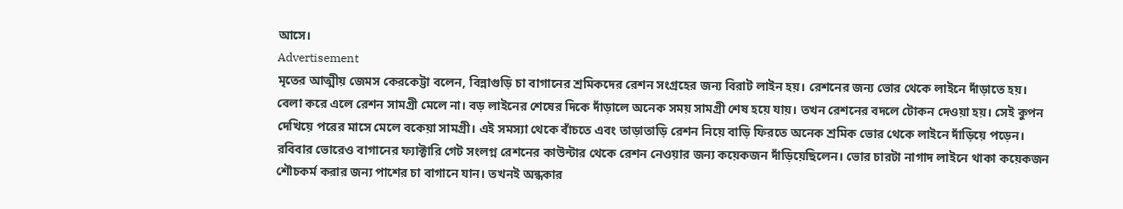আসে।
Advertisement
মৃতের আত্মীয় জেমস কেরকেট্টা বলেন, বিন্নাগুড়ি চা বাগানের শ্রমিকদের রেশন সংগ্রহের জন্য বিরাট লাইন হয়। রেশনের জন্য ভোর থেকে লাইনে দাঁড়াতে হয়। বেলা করে এলে রেশন সামগ্রী মেলে না। বড় লাইনের শেষের দিকে দাঁড়ালে অনেক সময় সামগ্রী শেষ হয়ে যায়। তখন রেশনের বদলে টোকন দেওয়া হয়। সেই কুপন দেখিয়ে পরের মাসে মেলে বকেয়া সামগ্রী। এই সমস্যা থেকে বাঁচতে এবং তাড়াতাড়ি রেশন নিয়ে বাড়ি ফিরতে অনেক শ্রমিক ভোর থেকে লাইনে দাঁড়িয়ে পড়েন। রবিবার ভোরেও বাগানের ফ্যাক্টারি গেট সংলগ্ন রেশনের কাউন্টার থেকে রেশন নেওয়ার জন্য কয়েকজন দাঁড়িয়েছিলেন। ভোর চারটা নাগাদ লাইনে থাকা কয়েকজন শৌচকর্ম করার জন্য পাশের চা বাগানে যান। তখনই অন্ধকার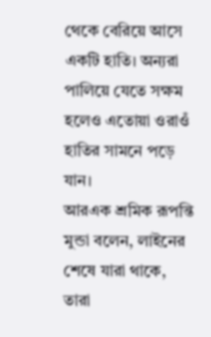থেকে বেরিয়ে আসে একটি হাতি। অন্যরা পালিয়ে যেতে সক্ষম হলেও এতোয়া ওরাওঁ হাতির সামনে পড়ে যান।
আরএক শ্রমিক রূপন্তি মুন্ডা বলেন, লাইনের শেষে যারা থাকে, তারা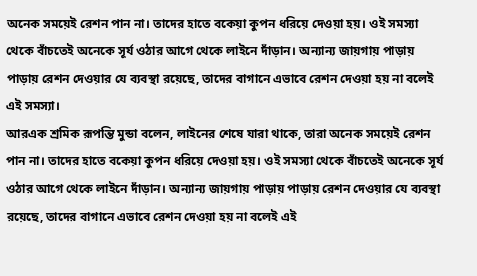অনেক সময়েই রেশন পান না। তাদের হাতে বকেয়া কুপন ধরিয়ে দেওয়া হয়। ওই সমস্যা থেকে বাঁচতেই অনেকে সূর্য ওঠার আগে থেকে লাইনে দাঁড়ান। অন্যান্য জায়গায় পাড়ায় পাড়ায় রেশন দেওয়ার যে ব্যবস্থা রয়েছে, তাদের বাগানে এভাবে রেশন দেওয়া হয় না বলেই এই সমস্যা।
আরএক শ্রমিক রূপন্তি মুন্ডা বলেন, লাইনের শেষে যারা থাকে, তারা অনেক সময়েই রেশন পান না। তাদের হাতে বকেয়া কুপন ধরিয়ে দেওয়া হয়। ওই সমস্যা থেকে বাঁচতেই অনেকে সূর্য ওঠার আগে থেকে লাইনে দাঁড়ান। অন্যান্য জায়গায় পাড়ায় পাড়ায় রেশন দেওয়ার যে ব্যবস্থা রয়েছে, তাদের বাগানে এভাবে রেশন দেওয়া হয় না বলেই এই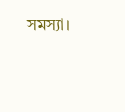সমস্যা।